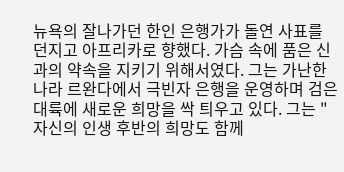뉴욕의 잘나가던 한인 은행가가 돌연 사표를 던지고 아프리카로 향했다. 가슴 속에 품은 신과의 약속을 지키기 위해서였다. 그는 가난한 나라 르완다에서 극빈자 은행을 운영하며 검은대륙에 새로운 희망을 싹 틔우고 있다. 그는 "자신의 인생 후반의 희망도 함께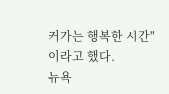커가는 행복한 시간"이라고 했다.
뉴욕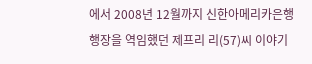에서 2008년 12월까지 신한아메리카은행 행장을 역임했던 제프리 리(57)씨 이야기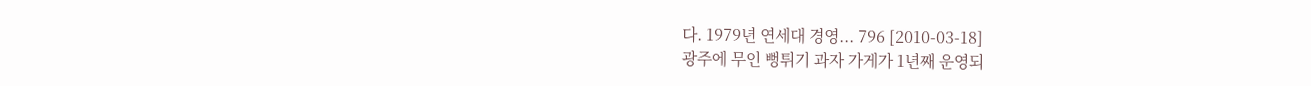다. 1979년 연세대 경영... 796 [2010-03-18]
광주에 무인 뻥튀기 과자 가게가 1년째 운영되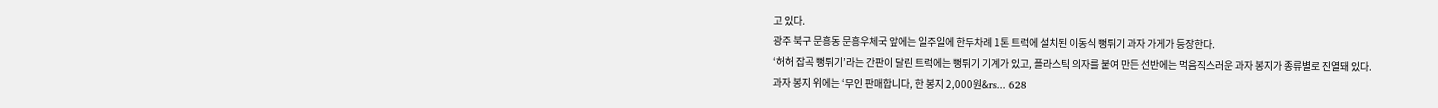고 있다.
광주 북구 문흥동 문흥우체국 앞에는 일주일에 한두차례 1톤 트럭에 설치된 이동식 뻥튀기 과자 가게가 등장한다.
‘허허 잡곡 뻥튀기’라는 간판이 달린 트럭에는 뻥튀기 기계가 있고, 플라스틱 의자를 붙여 만든 선반에는 먹음직스러운 과자 봉지가 종류별로 진열돼 있다.
과자 봉지 위에는 ‘무인 판매합니다, 한 봉지 2,000원&rs... 628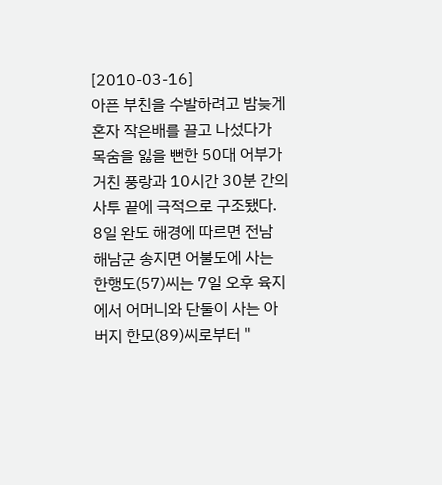[2010-03-16]
아픈 부친을 수발하려고 밤늦게 혼자 작은배를 끌고 나섰다가 목숨을 잃을 뻔한 50대 어부가 거친 풍랑과 10시간 30분 간의 사투 끝에 극적으로 구조됐다.
8일 완도 해경에 따르면 전남 해남군 송지면 어불도에 사는 한행도(57)씨는 7일 오후 육지에서 어머니와 단둘이 사는 아버지 한모(89)씨로부터 "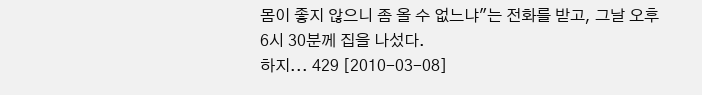몸이 좋지 않으니 좀 올 수 없느냐"는 전화를 받고, 그날 오후 6시 30분께 집을 나섰다.
하지... 429 [2010-03-08]